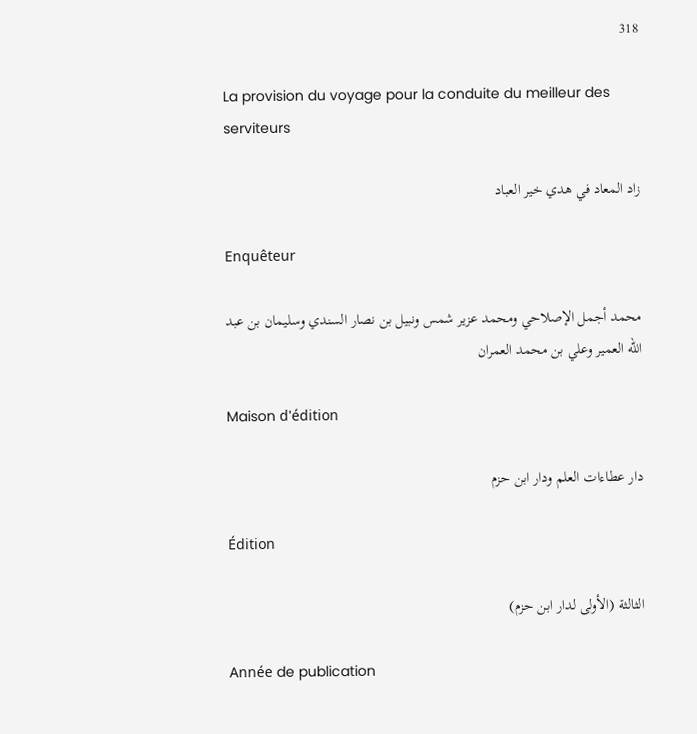318

La provision du voyage pour la conduite du meilleur des serviteurs

زاد المعاد في هدي خير العباد

Enquêteur

محمد أجمل الإصلاحي ومحمد عزير شمس ونبيل بن نصار السندي وسليمان بن عبد الله العمير وعلي بن محمد العمران

Maison d'édition

دار عطاءات العلم ودار ابن حزم

Édition

الثالثة (الأولى لدار ابن حزم)

Année de publication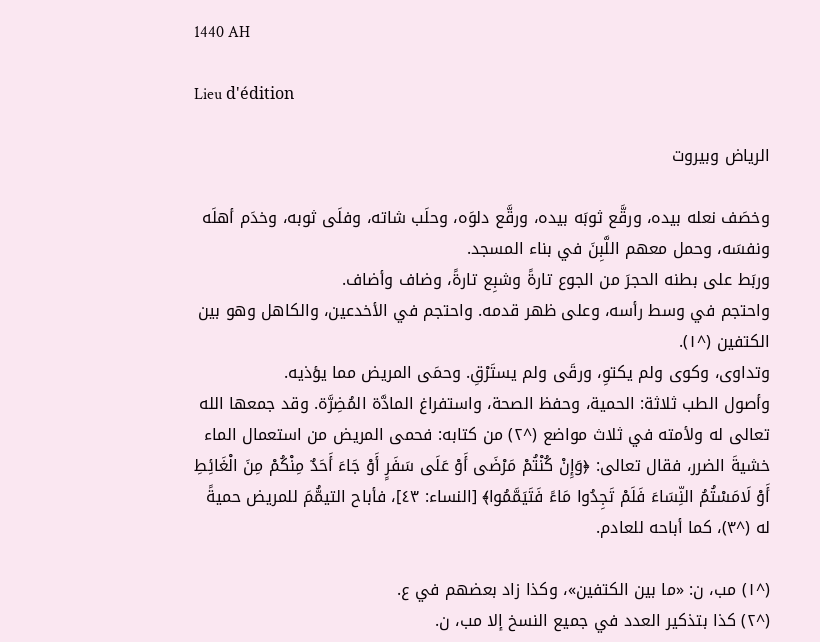1440 AH

Lieu d'édition

الرياض وبيروت

وخصَف نعله بيده، ورقَّع ثوبَه بيده، ورقَّع دلوَه، وحلَب شاته، وفلَى ثوبه، وخدَم أهلَه ونفسَه، وحمل معهم اللَّبِنَ في بناء المسجد.
وربَط على بطنه الحجرَ من الجوع تارةً وشبِع تارةً، وضاف وأضاف.
واحتجم في وسط رأسه، وعلى ظهر قدمه. واحتجم في الأخدعين، والكاهل وهو بين الكتفين (^١).
وتداوى، وكوى ولم يكتوِ، ورقَى ولم يستَرْقِ. وحمَى المريض مما يؤذيه.
وأصول الطب ثلاثة: الحمية، وحفظ الصحة، واستفراغ المادَّة المُضِرَّة. وقد جمعها الله تعالى له ولأمته في ثلاث مواضع (^٢) من كتابه: فحمى المريض من استعمال الماء خشيةَ الضرر، فقال تعالى: ﴿وَإِنْ كُنْتُمْ مَرْضَى أَوْ عَلَى سَفَرٍ أَوْ جَاءَ أَحَدٌ مِنْكُمْ مِنَ الْغَائِطِ أَوْ لَامَسْتُمُ النِّسَاءَ فَلَمْ تَجِدُوا مَاءً فَتَيَمَّمُوا﴾ [النساء: ٤٣]، فأباح التيمُّمَ للمريض حميةً له (^٣)، كما أباحه للعادم.

(^١) مب، ن: «ما بين الكتفين»، وكذا زاد بعضهم في ع.
(^٢) كذا بتذكير العدد في جميع النسخ إلا مب، ن.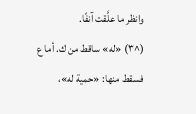وانظر ما علَّقت آنفًا.
(^٣) «له» ساقط من ك. أما ع فسقط منها: «حمية له»،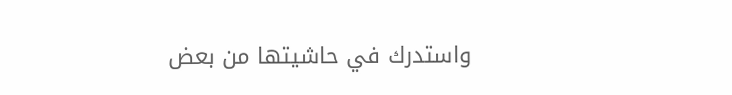واستدرك في حاشيتها من بعض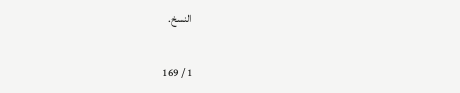النسخ.

1 / 169